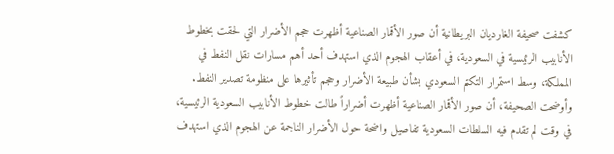كشفت صحيفة الغارديان البريطانية أن صور الأقمار الصناعية أظهرت حجم الأضرار التي لحقت بخطوط الأنابيب الرئيسية في السعودية، في أعقاب الهجوم الذي استهدف أحد أهم مسارات نقل النفط في المملكة، وسط استمرار التكتم السعودي بشأن طبيعة الأضرار وحجم تأثيرها على منظومة تصدير النفط.
وأوضحت الصحيفة، أن صور الأقمار الصناعية أظهرت أضراراً طالت خطوط الأنابيب السعودية الرئيسية، في وقت لم تقدم فيه السلطات السعودية تفاصيل واضحة حول الأضرار الناجمة عن الهجوم الذي استهدف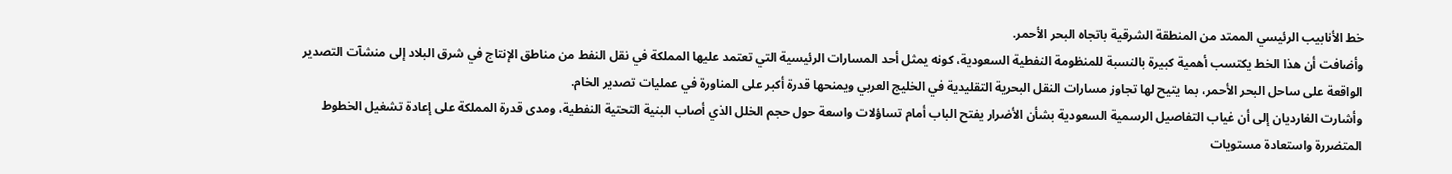خط الأنابيب الرئيسي الممتد من المنطقة الشرقية باتجاه البحر الأحمر.
وأضافت أن هذا الخط يكتسب أهمية كبيرة بالنسبة للمنظومة النفطية السعودية، كونه يمثل أحد المسارات الرئيسية التي تعتمد عليها المملكة في نقل النفط من مناطق الإنتاج في شرق البلاد إلى منشآت التصدير الواقعة على ساحل البحر الأحمر، بما يتيح لها تجاوز مسارات النقل البحرية التقليدية في الخليج العربي ويمنحها قدرة أكبر على المناورة في عمليات تصدير الخام.
وأشارت الغارديان إلى أن غياب التفاصيل الرسمية السعودية بشأن الأضرار يفتح الباب أمام تساؤلات واسعة حول حجم الخلل الذي أصاب البنية التحتية النفطية، ومدى قدرة المملكة على إعادة تشغيل الخطوط المتضررة واستعادة مستويات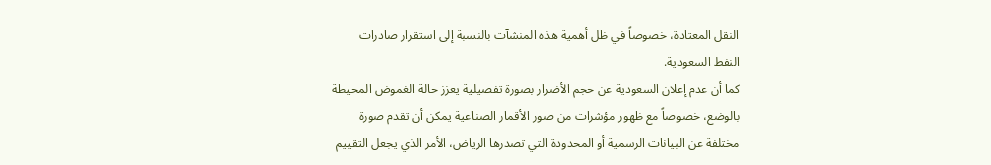النقل المعتادة، خصوصاً في ظل أهمية هذه المنشآت بالنسبة إلى استقرار صادرات النفط السعودية.
كما أن عدم إعلان السعودية عن حجم الأضرار بصورة تفصيلية يعزز حالة الغموض المحيطة بالوضع، خصوصاً مع ظهور مؤشرات من صور الأقمار الصناعية يمكن أن تقدم صورة مختلفة عن البيانات الرسمية أو المحدودة التي تصدرها الرياض، الأمر الذي يجعل التقييم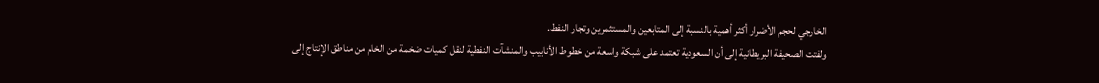الخارجي لحجم الأضرار أكثر أهمية بالنسبة إلى المتابعين والمستثمرين وتجار النفط.
ولفتت الصحيفة البريطانية إلى أن السعودية تعتمد على شبكة واسعة من خطوط الأنابيب والمنشآت النفطية لنقل كميات ضخمة من الخام من مناطق الإنتاج إلى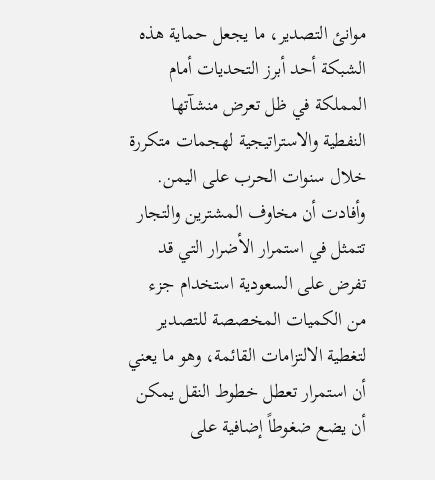موانئ التصدير، ما يجعل حماية هذه الشبكة أحد أبرز التحديات أمام المملكة في ظل تعرض منشآتها النفطية والاستراتيجية لهجمات متكررة خلال سنوات الحرب على اليمن.
وأفادت أن مخاوف المشترين والتجار تتمثل في استمرار الأضرار التي قد تفرض على السعودية استخدام جزء من الكميات المخصصة للتصدير لتغطية الالتزامات القائمة، وهو ما يعني أن استمرار تعطل خطوط النقل يمكن أن يضع ضغوطاً إضافية على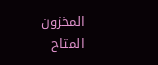المخزون المتاح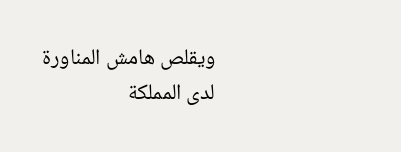ويقلص هامش المناورة لدى المملكة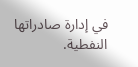في إدارة صادراتها النفطية.